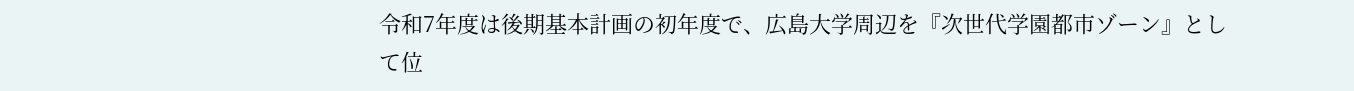令和7年度は後期基本計画の初年度で、広島大学周辺を『次世代学園都市ゾーン』として位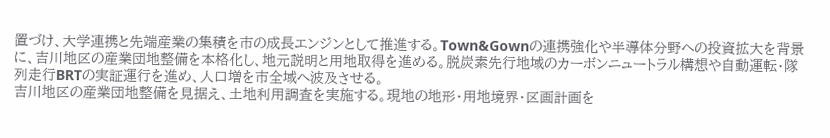置づけ、大学連携と先端産業の集積を市の成長エンジンとして推進する。Town&Gownの連携強化や半導体分野への投資拡大を背景に、吉川地区の産業団地整備を本格化し、地元説明と用地取得を進める。脱炭素先行地域のカーボンニュートラル構想や自動運転・隊列走行BRTの実証運行を進め、人口増を市全域へ波及させる。
吉川地区の産業団地整備を見据え、土地利用調査を実施する。現地の地形・用地境界・区画計画を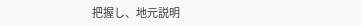把握し、地元説明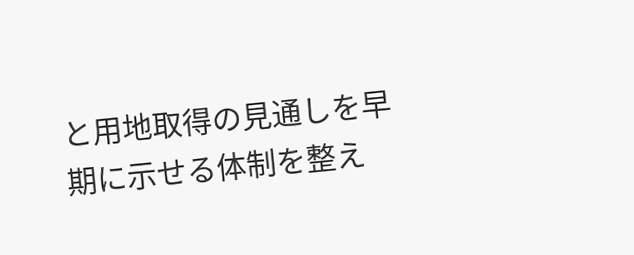と用地取得の見通しを早期に示せる体制を整え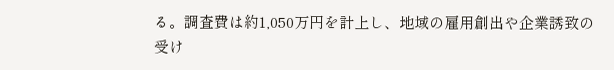る。調査費は約1,050万円を計上し、地域の雇用創出や企業誘致の受け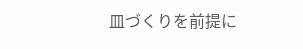皿づくりを前提に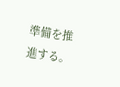準備を推進する。